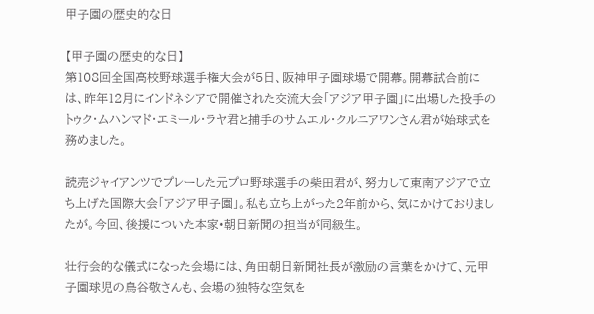甲子園の歴史的な日

【甲子園の歴史的な日】
第108回全国高校野球選手権大会が5日、阪神甲子園球場で開幕。開幕試合前には、昨年12月にインドネシアで開催された交流大会「アジア甲子園」に出場した投手のトゥク・ムハンマド・エミール・ラヤ君と捕手のサムエル・クルニアワンさん君が始球式を務めました。

読売ジャイアンツでプレーした元プロ野球選手の柴田君が、努力して東南アジアで立ち上げた国際大会「アジア甲子園」。私も立ち上がった2年前から、気にかけておりましたが。今回、後援についた本家•朝日新聞の担当が同級生。

壮行会的な儀式になった会場には、角田朝日新聞社長が激励の言葉をかけて、元甲子園球児の鳥谷敬さんも、会場の独特な空気を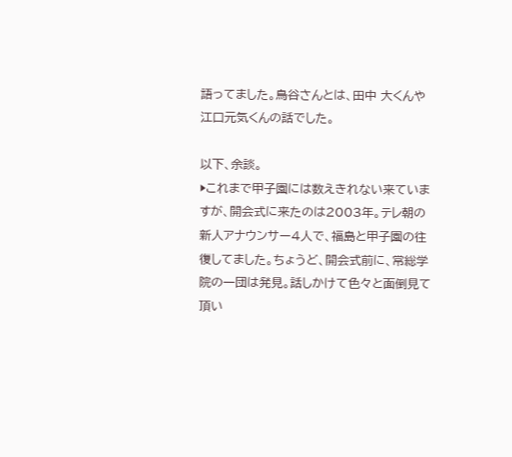語ってました。鳥谷さんとは、田中 大くんや江口元気くんの話でした。

以下、余談。
▶これまで甲子園には数えきれない来ていますが、開会式に来たのは2003年。テレ朝の新人アナウンサー4人で、福島と甲子園の往復してました。ちょうど、開会式前に、常総学院の一団は発見。話しかけて色々と面倒見て頂い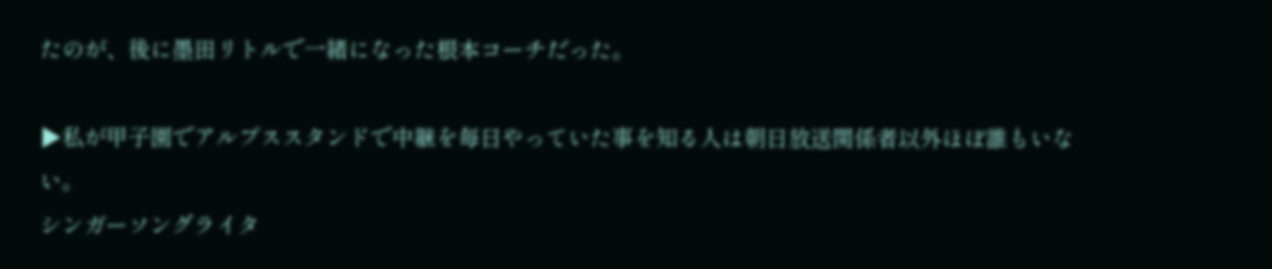たのが、後に墨田リトルで一緒になった根本コーチだった。

▶私が甲子園でアルプススタンドで中継を毎日やっていた事を知る人は朝日放送関係者以外ほぼ誰もいない。
シンガーソングライタ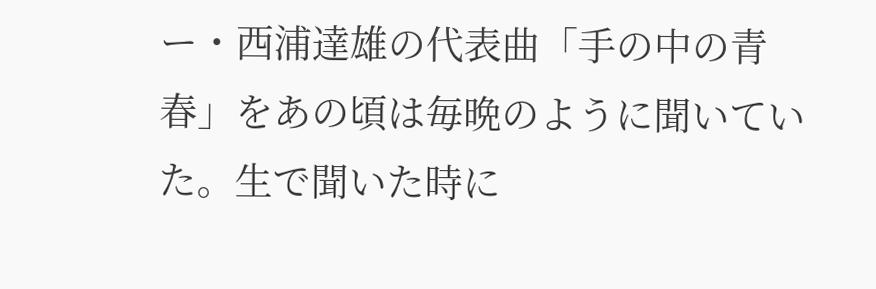ー・西浦達雄の代表曲「手の中の青春」をあの頃は毎晩のように聞いていた。生で聞いた時に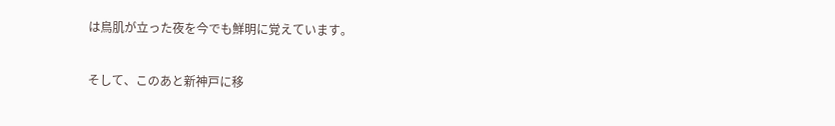は鳥肌が立った夜を今でも鮮明に覚えています。

そして、このあと新神戸に移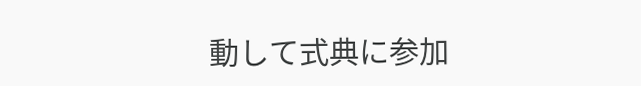動して式典に参加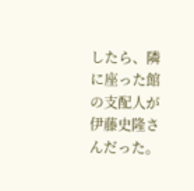したら、隣に座った館の支配人が伊藤史隆さんだった。